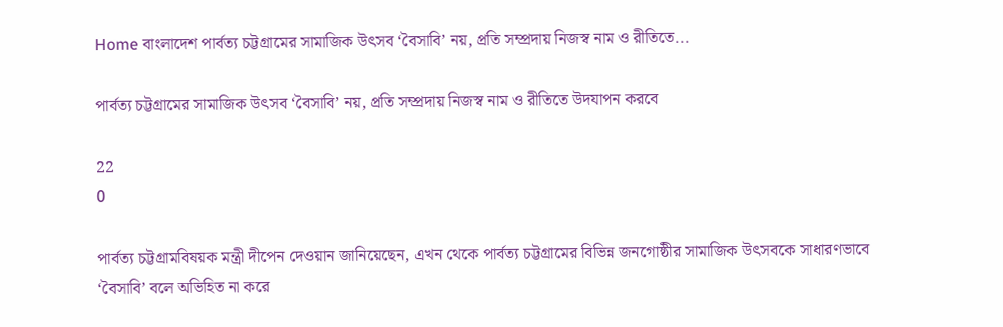Home বাংলাদেশ পার্বত্য চট্টগ্রামের সামাজিক উৎসব ‘বৈসাবি’ নয়, প্রতি সম্প্রদায় নিজস্ব নাম ও রীতিতে...

পার্বত্য চট্টগ্রামের সামাজিক উৎসব ‘বৈসাবি’ নয়, প্রতি সম্প্রদায় নিজস্ব নাম ও রীতিতে উদযাপন করবে

22
0

পার্বত্য চট্টগ্রামবিষয়ক মন্ত্রী দীপেন দেওয়ান জানিয়েছেন, এখন থেকে পার্বত্য চট্টগ্রামের বিভিন্ন জনগোষ্ঠীর সামাজিক উৎসবকে সাধারণভাবে ‘বৈসাবি’ বলে অভিহিত না করে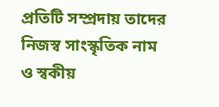প্রতিটি সম্প্রদায় তাদের নিজস্ব সাংস্কৃতিক নাম ও স্বকীয়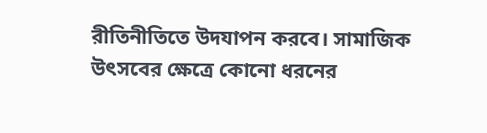রীতিনীতিতে উদযাপন করবে। সামাজিক উৎসবের ক্ষেত্রে কোনো ধরনের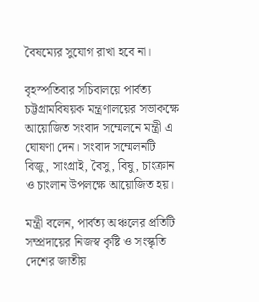বৈষম্যের সুযোগ রাখা হবে না।

বৃহস্পতিবার সচিবালয়ে পার্বত্য চট্টগ্রামবিষয়ক মন্ত্রণালয়ের সভাকক্ষে আয়োজিত সংবাদ সম্মেলনে মন্ত্রী এ ঘোষণা দেন। সংবাদ সম্মেলনটি বিজু, সাংগ্রাই, বৈসু, বিষু, চাংক্রান ও চাংলান উপলক্ষে আয়োজিত হয়।

মন্ত্রী বলেন, পার্বত্য অঞ্চলের প্রতিটি সম্প্রদায়ের নিজস্ব কৃষ্টি ও সংস্কৃতি দেশের জাতীয়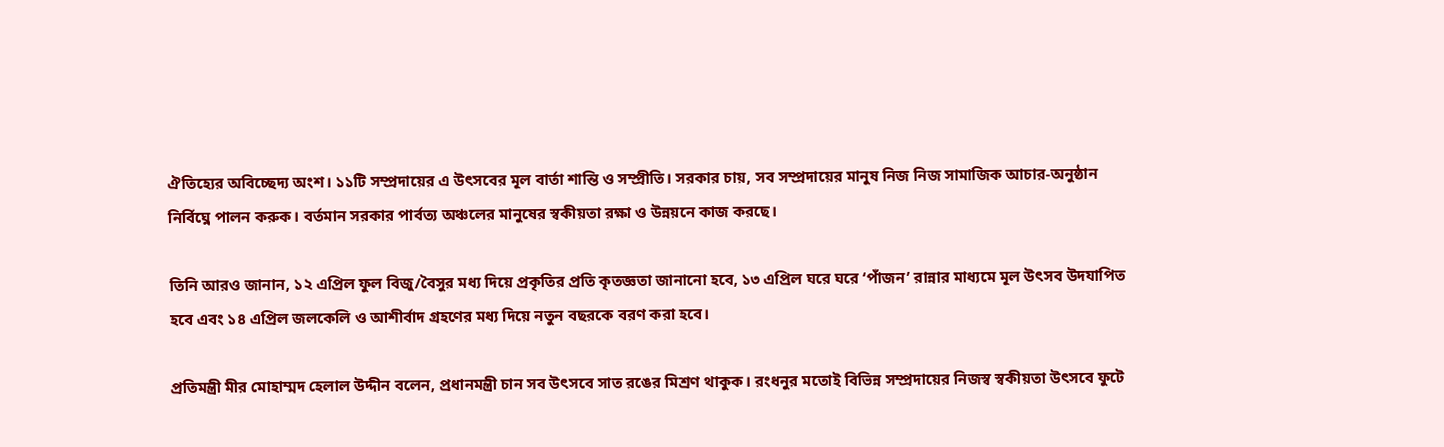ঐতিহ্যের অবিচ্ছেদ্য অংশ। ১১টি সম্প্রদায়ের এ উৎসবের মূল বার্তা শান্তি ও সম্প্রীতি। সরকার চায়, সব সম্প্রদায়ের মানুষ নিজ নিজ সামাজিক আচার-অনুষ্ঠান নির্বিঘ্নে পালন করুক। বর্তমান সরকার পার্বত্য অঞ্চলের মানুষের স্বকীয়তা রক্ষা ও উন্নয়নে কাজ করছে।

তিনি আরও জানান, ১২ এপ্রিল ফুল বিজু/বৈসুর মধ্য দিয়ে প্রকৃতির প্রতি কৃতজ্ঞতা জানানো হবে, ১৩ এপ্রিল ঘরে ঘরে ‘পাঁজন’ রান্নার মাধ্যমে মূল উৎসব উদযাপিত হবে এবং ১৪ এপ্রিল জলকেলি ও আশীর্বাদ গ্রহণের মধ্য দিয়ে নতুন বছরকে বরণ করা হবে।

প্রতিমন্ত্রী মীর মোহাম্মদ হেলাল উদ্দীন বলেন, প্রধানমন্ত্রী চান সব উৎসবে সাত রঙের মিশ্রণ থাকুক। রংধনুর মতোই বিভিন্ন সম্প্রদায়ের নিজস্ব স্বকীয়তা উৎসবে ফুটে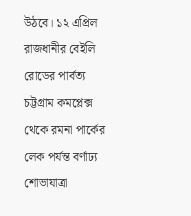উঠবে। ১২ এপ্রিল রাজধানীর বেইলি রোডের পার্বত্য চট্টগ্রাম কমপ্লেক্স থেকে রমনা পার্কের লেক পর্যন্ত বর্ণাঢ্য শোভাযাত্রা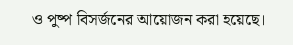ও পুষ্প বিসর্জনের আয়োজন করা হয়েছে।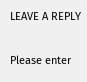LEAVE A REPLY

Please enter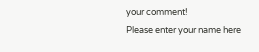your comment!
Please enter your name here